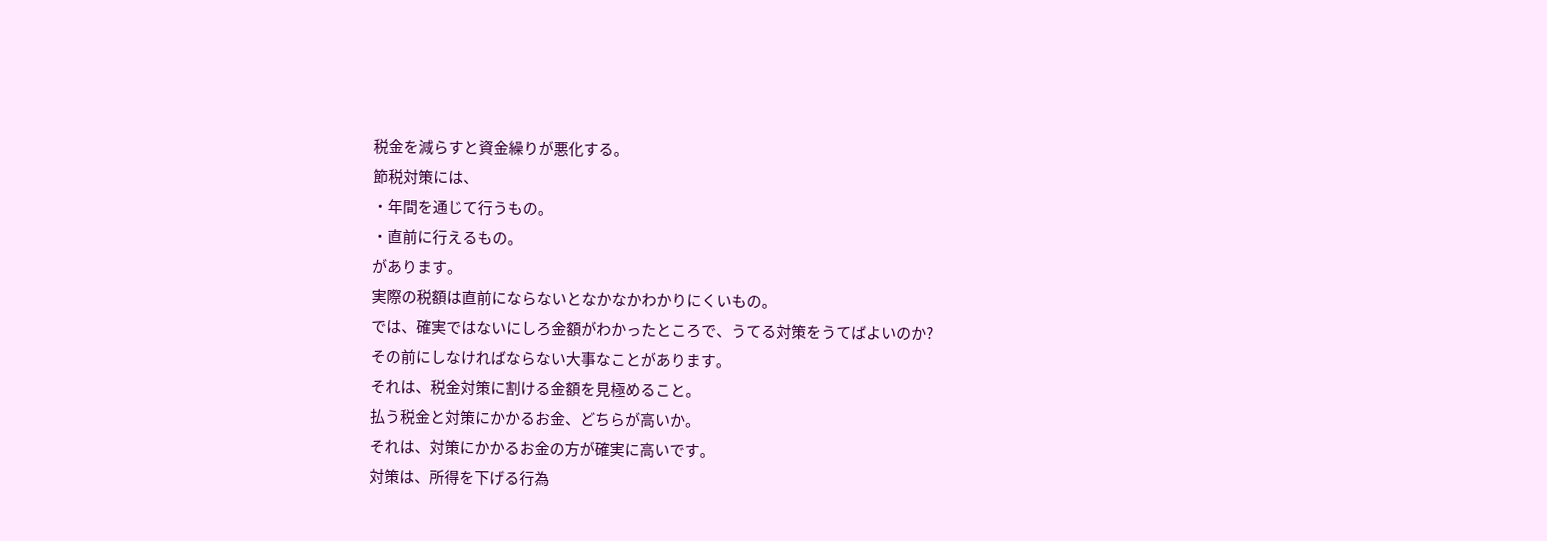税金を減らすと資金繰りが悪化する。
節税対策には、
・年間を通じて行うもの。
・直前に行えるもの。
があります。
実際の税額は直前にならないとなかなかわかりにくいもの。
では、確実ではないにしろ金額がわかったところで、うてる対策をうてばよいのか?
その前にしなければならない大事なことがあります。
それは、税金対策に割ける金額を見極めること。
払う税金と対策にかかるお金、どちらが高いか。
それは、対策にかかるお金の方が確実に高いです。
対策は、所得を下げる行為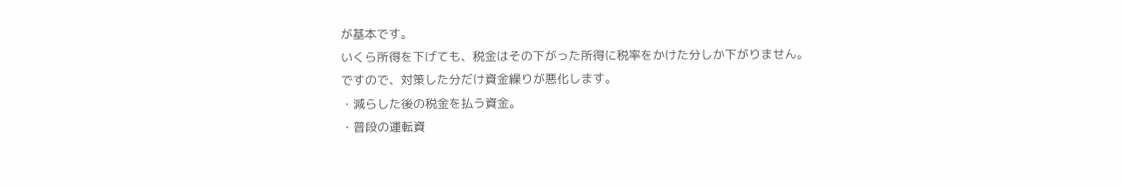が基本です。
いくら所得を下げても、税金はその下がった所得に税率をかけた分しか下がりません。
ですので、対策した分だけ資金繰りが悪化します。
・減らした後の税金を払う資金。
・普段の運転資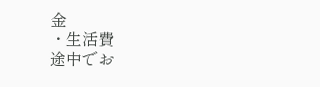金
・生活費
途中でお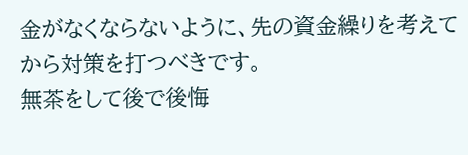金がなくならないように、先の資金繰りを考えてから対策を打つべきです。
無茶をして後で後悔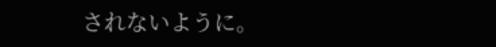されないように。